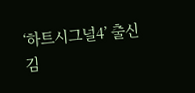‘하트시그널4’ 출신 김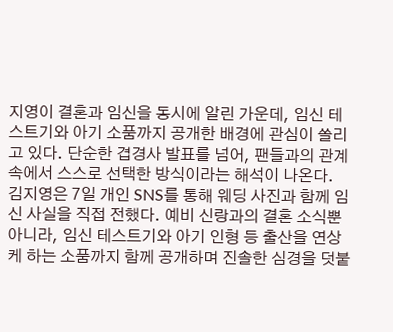지영이 결혼과 임신을 동시에 알린 가운데, 임신 테스트기와 아기 소품까지 공개한 배경에 관심이 쏠리고 있다. 단순한 겹경사 발표를 넘어, 팬들과의 관계 속에서 스스로 선택한 방식이라는 해석이 나온다.
김지영은 7일 개인 SNS를 통해 웨딩 사진과 함께 임신 사실을 직접 전했다. 예비 신랑과의 결혼 소식뿐 아니라, 임신 테스트기와 아기 인형 등 출산을 연상케 하는 소품까지 함께 공개하며 진솔한 심경을 덧붙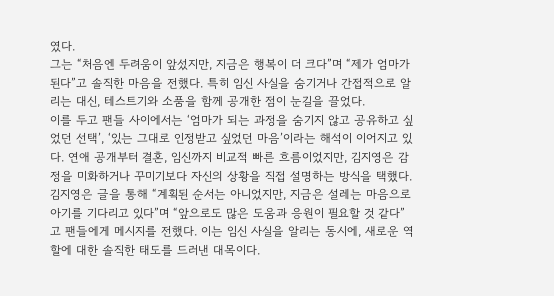였다.
그는 “처음엔 두려움이 앞섰지만, 지금은 행복이 더 크다”며 “제가 엄마가 된다”고 솔직한 마음을 전했다. 특히 임신 사실을 숨기거나 간접적으로 알리는 대신, 테스트기와 소품을 함께 공개한 점이 눈길을 끌었다.
이를 두고 팬들 사이에서는 ‘엄마가 되는 과정을 숨기지 않고 공유하고 싶었던 선택’, ‘있는 그대로 인정받고 싶었던 마음’이라는 해석이 이어지고 있다. 연애 공개부터 결혼, 임신까지 비교적 빠른 흐름이었지만, 김지영은 감정을 미화하거나 꾸미기보다 자신의 상황을 직접 설명하는 방식을 택했다.
김지영은 글을 통해 “계획된 순서는 아니었지만, 지금은 설레는 마음으로 아기를 기다리고 있다”며 “앞으로도 많은 도움과 응원이 필요할 것 같다”고 팬들에게 메시지를 전했다. 이는 임신 사실을 알리는 동시에, 새로운 역할에 대한 솔직한 태도를 드러낸 대목이다.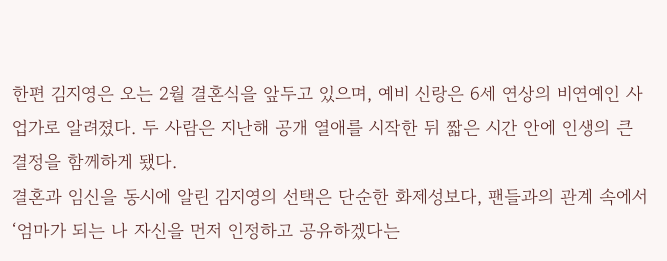한편 김지영은 오는 2월 결혼식을 앞두고 있으며, 예비 신랑은 6세 연상의 비연예인 사업가로 알려졌다. 두 사람은 지난해 공개 열애를 시작한 뒤 짧은 시간 안에 인생의 큰 결정을 함께하게 됐다.
결혼과 임신을 동시에 알린 김지영의 선택은 단순한 화제성보다, 팬들과의 관계 속에서 ‘엄마가 되는 나 자신을 먼저 인정하고 공유하겠다는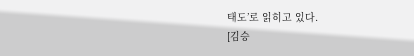태도’로 읽히고 있다.
[김승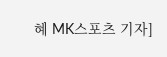혜 MK스포츠 기자]